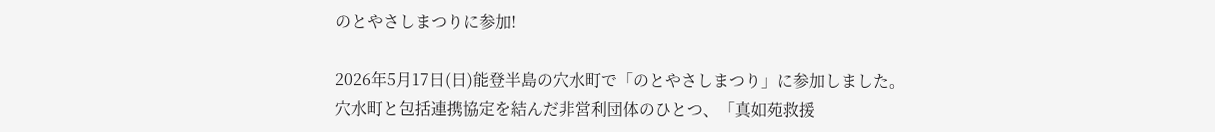のとやさしまつりに参加!

2026年5月17日(日)能登半島の穴水町で「のとやさしまつり」に参加しました。
穴水町と包括連携協定を結んだ非営利団体のひとつ、「真如苑救援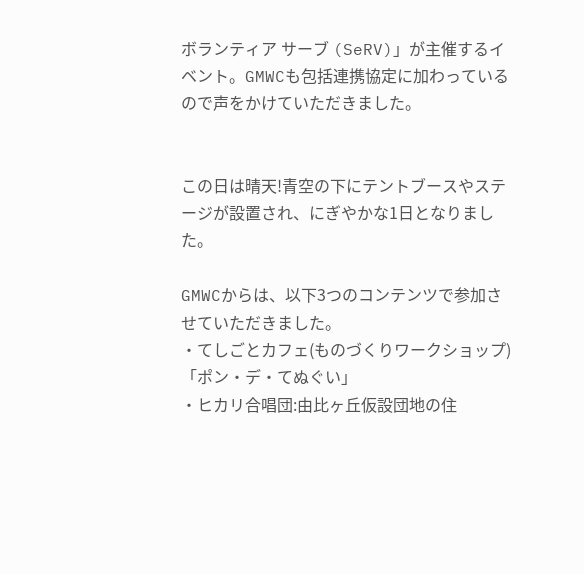ボランティア サーブ (SeRV)」が主催するイベント。GMWCも包括連携協定に加わっているので声をかけていただきました。


この日は晴天!青空の下にテントブースやステージが設置され、にぎやかな1日となりました。

GMWCからは、以下3つのコンテンツで参加させていただきました。
・てしごとカフェ(ものづくりワークショップ)「ポン・デ・てぬぐい」
・ヒカリ合唱団:由比ヶ丘仮設団地の住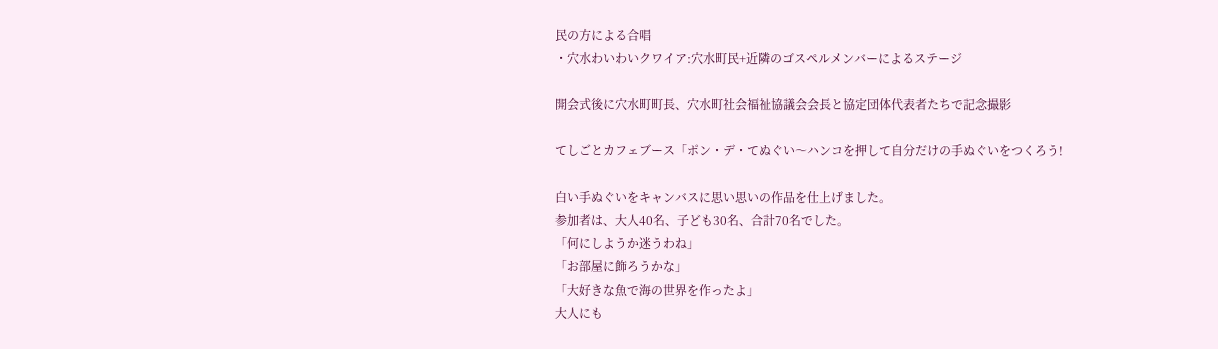民の方による合唱
・穴水わいわいクワイア:穴水町民+近隣のゴスペルメンバーによるステージ

開会式後に穴水町町長、穴水町社会福祉協議会会長と協定団体代表者たちで記念撮影

てしごとカフェブース「ポン・デ・てぬぐい〜ハンコを押して自分だけの手ぬぐいをつくろう!

白い手ぬぐいをキャンバスに思い思いの作品を仕上げました。
参加者は、大人40名、子ども30名、合計70名でした。
「何にしようか迷うわね」
「お部屋に飾ろうかな」
「大好きな魚で海の世界を作ったよ」
大人にも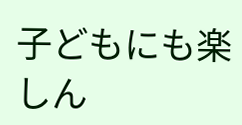子どもにも楽しん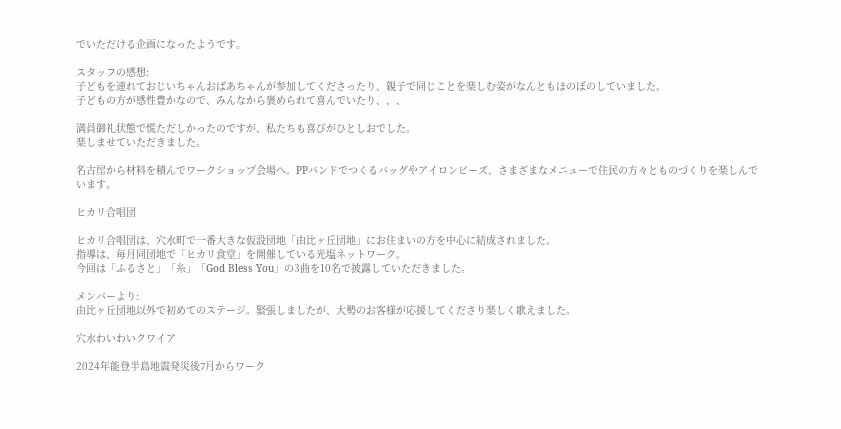でいただける企画になったようです。

スタッフの感想:
子どもを連れておじいちゃんおばあちゃんが参加してくださったり、親子で同じことを楽しむ姿がなんともほのぼのしていました。
子どもの方が感性豊かなので、みんなから褒められて喜んでいたり、、、

満員御礼状態で慌ただしかったのですが、私たちも喜びがひとしおでした。
楽しませていただきました。

名古屋から材料を積んでワークショップ会場へ。PPバンドでつくるバッグやアイロンビーズ、さまざまなメニューで住民の方々とものづくりを楽しんでいます。

ヒカリ合唱団

ヒカリ合唱団は、穴水町で一番大きな仮設団地「由比ヶ丘団地」にお住まいの方を中心に結成されました。
指導は、毎月同団地で「ヒカリ食堂」を開催している光塩ネットワーク。
今回は「ふるさと」「糸」「God Bless You」の3曲を10名で披露していただきました。

メンバーより:
由比ヶ丘団地以外で初めてのステージ。緊張しましたが、大勢のお客様が応援してくださり楽しく歌えました。

穴水わいわいクワイア

2024年能登半島地震発災後7月からワーク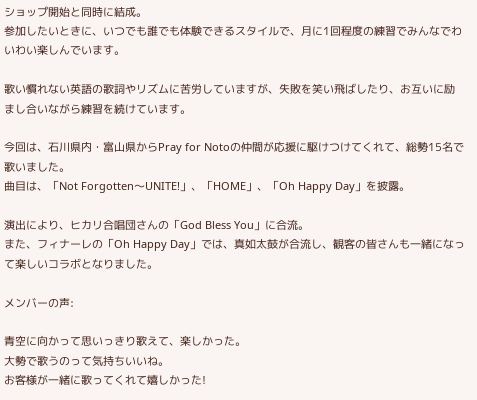ショップ開始と同時に結成。
参加したいときに、いつでも誰でも体験できるスタイルで、月に1回程度の練習でみんなでわいわい楽しんでいます。

歌い慣れない英語の歌詞やリズムに苦労していますが、失敗を笑い飛ばしたり、お互いに励まし合いながら練習を続けています。

今回は、石川県内・富山県からPray for Notoの仲間が応援に駆けつけてくれて、総勢15名で歌いました。
曲目は、「Not Forgotten〜UNITE!」、「HOME」、「Oh Happy Day」を披露。

演出により、ヒカリ合唱団さんの「God Bless You」に合流。
また、フィナーレの「Oh Happy Day」では、真如太鼓が合流し、観客の皆さんも一緒になって楽しいコラボとなりました。

メンバーの声:

青空に向かって思いっきり歌えて、楽しかった。
大勢で歌うのって気持ちいいね。
お客様が一緒に歌ってくれて嬉しかった!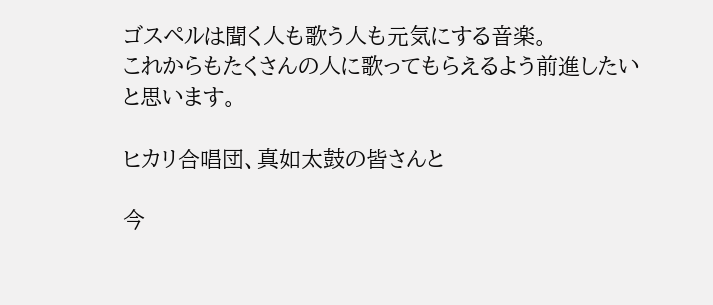ゴスペルは聞く人も歌う人も元気にする音楽。
これからもたくさんの人に歌ってもらえるよう前進したいと思います。

ヒカリ合唱団、真如太鼓の皆さんと

今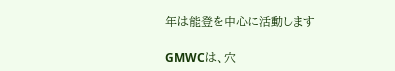年は能登を中心に活動します

GMWCは、穴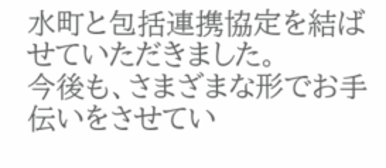水町と包括連携協定を結ばせていただきました。
今後も、さまざまな形でお手伝いをさせてい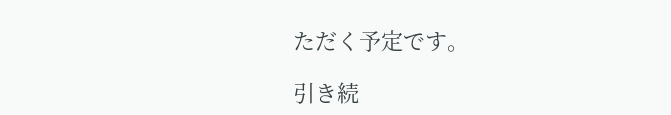ただく予定です。

引き続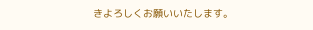きよろしくお願いいたします。